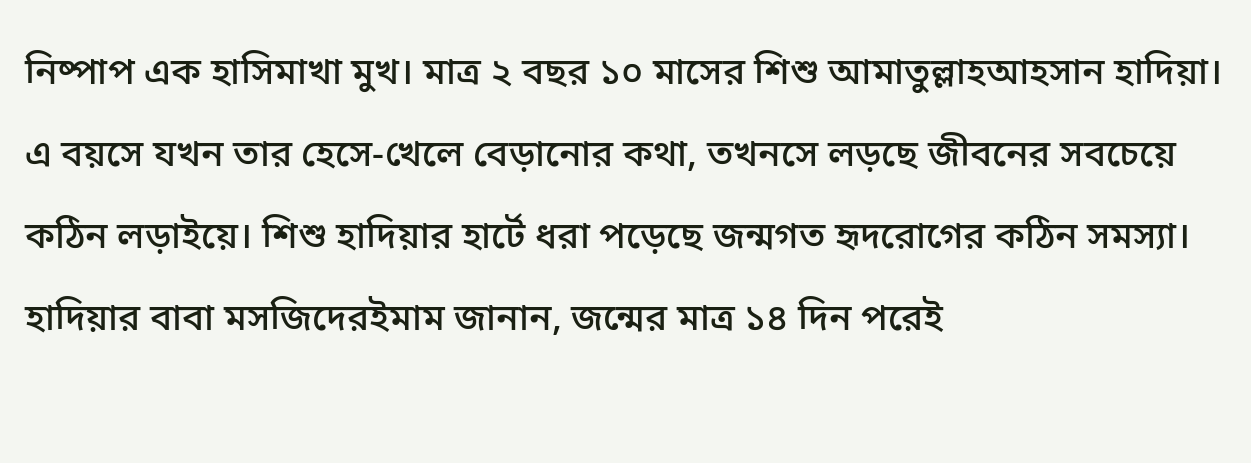নিষ্পাপ এক হাসিমাখা মুখ। মাত্র ২ বছর ১০ মাসের শিশু আমাতুল্লাহআহসান হাদিয়া। এ বয়সে যখন তার হেসে-খেলে বেড়ানোর কথা, তখনসে লড়ছে জীবনের সবচেয়ে কঠিন লড়াইয়ে। শিশু হাদিয়ার হার্টে ধরা পড়েছে জন্মগত হৃদরোগের কঠিন সমস্যা। হাদিয়ার বাবা মসজিদেরইমাম জানান, জন্মের মাত্র ১৪ দিন পরেই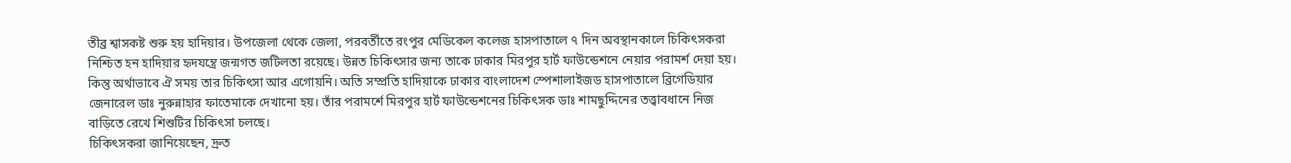তীব্র শ্বাসকষ্ট শুরু হয় হাদিয়ার। উপজেলা থেকে জেলা, পরবর্তীতে রংপুর মেডিকেল কলেজ হাসপাতালে ৭ দিন অবস্থানকালে চিকিৎসকরা নিশ্চিত হন হাদিয়ার হৃদযন্ত্রে জন্মগত জটিলতা রয়েছে। উন্নত চিকিৎসার জন্য তাকে ঢাকার মিরপুর হার্ট ফাউন্ডেশনে নেয়ার পরামর্শ দেয়া হয়। কিন্তু অর্থাভাবে ঐ সময় তার চিকিৎসা আর এগোয়নি। অতি সম্প্রতি হাদিয়াকে ঢাকার বাংলাদেশ স্পেশালাইজড হাসপাতালে ব্রিগেডিয়ার জেনারেল ডাঃ নুরুন্নাহার ফাতেমাকে দেখানো হয়। তাঁর পরামর্শে মিরপুর হার্ট ফাউন্ডেশনের চিকিৎসক ডাঃ শামছুদ্দিনের তত্ত্বাবধানে নিজ বাড়িতে রেখে শিশুটির চিকিৎসা চলছে।
চিকিৎসকরা জানিয়েছেন, দ্রুত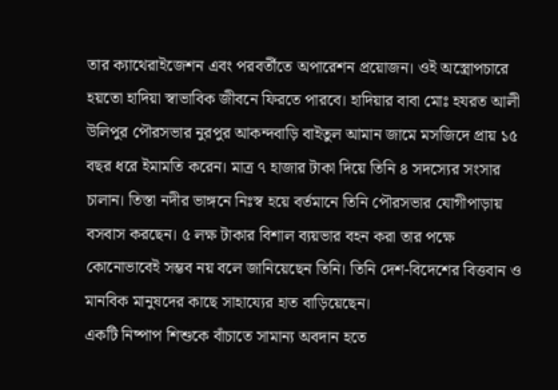তার ক্যাথেরাইজেশন এবং পরবর্তীতে অপারেশন প্রয়োজন। ওই অস্ত্রোপচারে হয়তো হাদিয়া স্বাভাবিক জীবনে ফিরতে পারবে। হাদিয়ার বাবা মোঃ হযরত আলী উলিপুর পৌরসভার নুরপুর আকন্দবাড়ি বাইতুল আমান জামে মসজিদে প্রায় ১৫ বছর ধরে ইমামতি করেন। মাত্র ৭ হাজার টাকা দিয়ে তিনি ৪ সদস্যের সংসার চালান। তিস্তা নদীর ভাঙ্গনে নিঃস্ব হয়ে বর্তমানে তিনি পৌরসভার যোগীপাড়ায় বসবাস করছেন। ৫ লক্ষ টাকার বিশাল ব্যয়ভার বহন করা তার পক্ষে কোনোভাবেই সম্ভব নয় বলে জানিয়েছেন তিনি। তিনি দেশ-বিদেশের বিত্তবান ও মানবিক মানুষদের কাছে সাহায্যের হাত বাড়িয়েছেন।
একটি নিষ্পাপ শিশুকে বাঁচাতে সামান্য অবদান হতে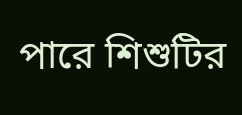পারে শিশুটির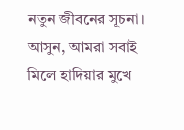নতুন জীবনের সূচনা। আসুন, আমরা সবাই মিলে হাদিয়ার মুখে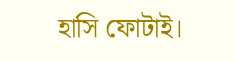হাসি ফোটাই।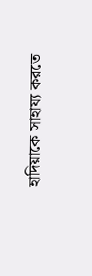হাদিয়াকে সাহায্য করতে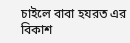চাইলে বাবা হযরত এর বিকাশ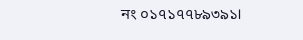নং ০১৭১৭৭৮৯৩৯১।